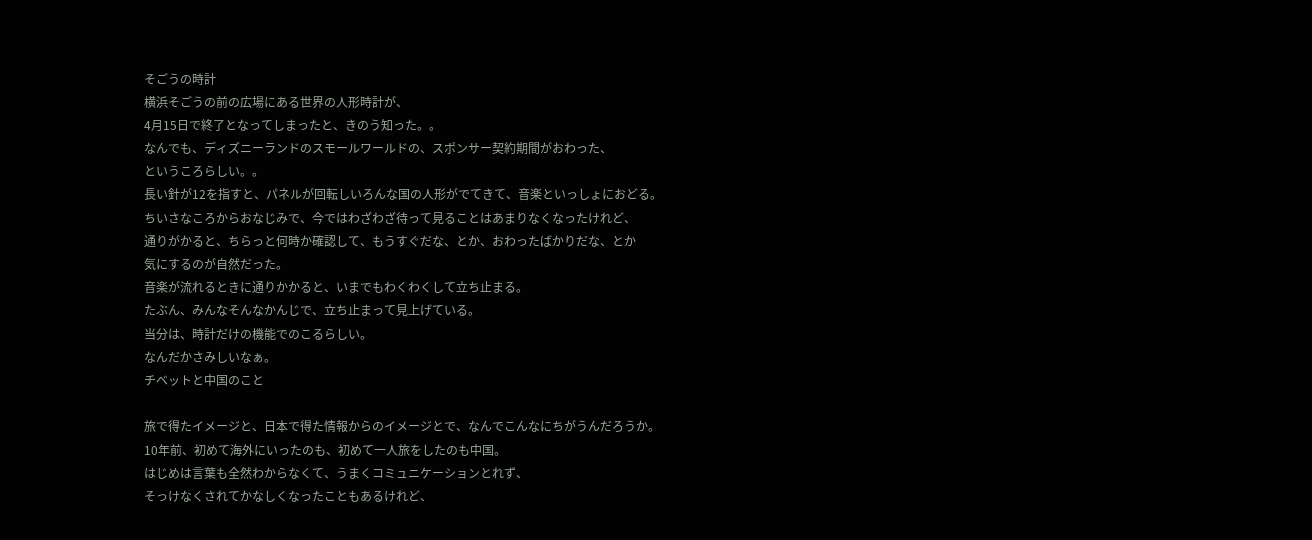そごうの時計
横浜そごうの前の広場にある世界の人形時計が、
4月15日で終了となってしまったと、きのう知った。。
なんでも、ディズニーランドのスモールワールドの、スポンサー契約期間がおわった、
というころらしい。。
長い針が12を指すと、パネルが回転しいろんな国の人形がでてきて、音楽といっしょにおどる。
ちいさなころからおなじみで、今ではわざわざ待って見ることはあまりなくなったけれど、
通りがかると、ちらっと何時か確認して、もうすぐだな、とか、おわったばかりだな、とか
気にするのが自然だった。
音楽が流れるときに通りかかると、いまでもわくわくして立ち止まる。
たぶん、みんなそんなかんじで、立ち止まって見上げている。
当分は、時計だけの機能でのこるらしい。
なんだかさみしいなぁ。
チベットと中国のこと

旅で得たイメージと、日本で得た情報からのイメージとで、なんでこんなにちがうんだろうか。
10年前、初めて海外にいったのも、初めて一人旅をしたのも中国。
はじめは言葉も全然わからなくて、うまくコミュニケーションとれず、
そっけなくされてかなしくなったこともあるけれど、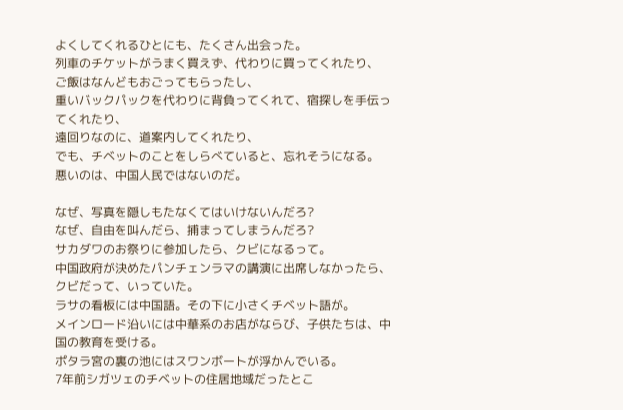よくしてくれるひとにも、たくさん出会った。
列車のチケットがうまく買えず、代わりに買ってくれたり、
ご飯はなんどもおごってもらったし、
重いバックパックを代わりに背負ってくれて、宿探しを手伝ってくれたり、
遠回りなのに、道案内してくれたり、
でも、チベットのことをしらべていると、忘れそうになる。
悪いのは、中国人民ではないのだ。

なぜ、写真を隠しもたなくてはいけないんだろ?
なぜ、自由を叫んだら、捕まってしまうんだろ?
サカダワのお祭りに参加したら、クビになるって。
中国政府が決めたパンチェンラマの講演に出席しなかったら、クビだって、いっていた。
ラサの看板には中国語。その下に小さくチベット語が。
メインロード沿いには中華系のお店がならび、子供たちは、中国の教育を受ける。
ポタラ宮の裏の池にはスワンボートが浮かんでいる。
7年前シガツェのチベットの住居地域だったとこ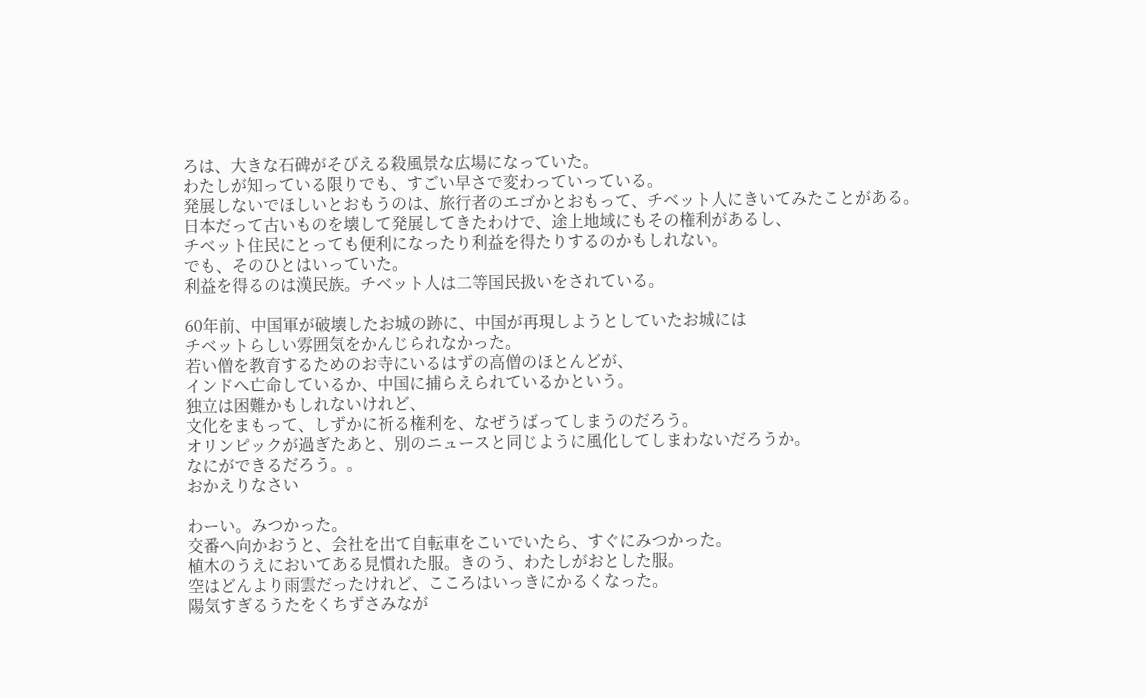ろは、大きな石碑がそびえる殺風景な広場になっていた。
わたしが知っている限りでも、すごい早さで変わっていっている。
発展しないでほしいとおもうのは、旅行者のエゴかとおもって、チベット人にきいてみたことがある。
日本だって古いものを壊して発展してきたわけで、途上地域にもその権利があるし、
チベット住民にとっても便利になったり利益を得たりするのかもしれない。
でも、そのひとはいっていた。
利益を得るのは漢民族。チベット人は二等国民扱いをされている。

60年前、中国軍が破壊したお城の跡に、中国が再現しようとしていたお城には
チベットらしい雰囲気をかんじられなかった。
若い僧を教育するためのお寺にいるはずの高僧のほとんどが、
インドへ亡命しているか、中国に捕らえられているかという。
独立は困難かもしれないけれど、
文化をまもって、しずかに祈る権利を、なぜうばってしまうのだろう。
オリンピックが過ぎたあと、別のニュースと同じように風化してしまわないだろうか。
なにができるだろう。。
おかえりなさい

わーい。みつかった。
交番へ向かおうと、会社を出て自転車をこいでいたら、すぐにみつかった。
植木のうえにおいてある見慣れた服。きのう、わたしがおとした服。
空はどんより雨雲だったけれど、こころはいっきにかるくなった。
陽気すぎるうたをくちずさみなが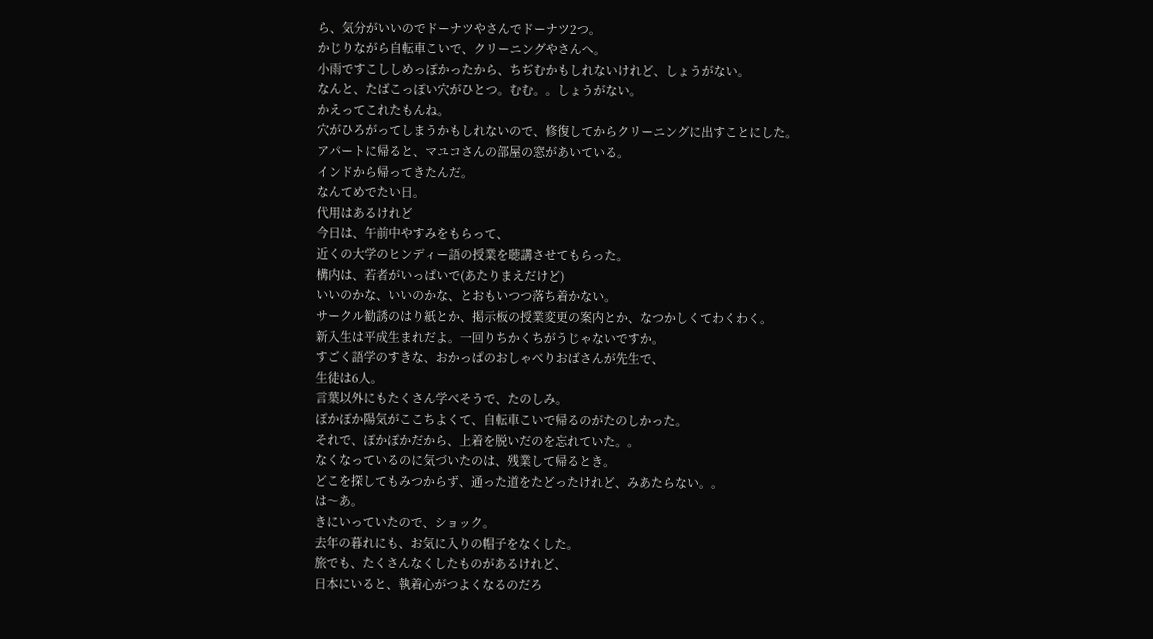ら、気分がいいのでドーナツやさんでドーナツ2つ。
かじりながら自転車こいで、クリーニングやさんへ。
小雨ですこししめっぽかったから、ちぢむかもしれないけれど、しょうがない。
なんと、たばこっぽい穴がひとつ。むむ。。しょうがない。
かえってこれたもんね。
穴がひろがってしまうかもしれないので、修復してからクリーニングに出すことにした。
アパートに帰ると、マユコさんの部屋の窓があいている。
インドから帰ってきたんだ。
なんてめでたい日。
代用はあるけれど
今日は、午前中やすみをもらって、
近くの大学のヒンディー語の授業を聴講させてもらった。
構内は、若者がいっぱいで(あたりまえだけど)
いいのかな、いいのかな、とおもいつつ落ち着かない。
サークル勧誘のはり紙とか、掲示板の授業変更の案内とか、なつかしくてわくわく。
新入生は平成生まれだよ。一回りちかくちがうじゃないですか。
すごく語学のすきな、おかっぱのおしゃべりおばさんが先生で、
生徒は6人。
言葉以外にもたくさん学べそうで、たのしみ。
ぽかぽか陽気がここちよくて、自転車こいで帰るのがたのしかった。
それで、ぽかぽかだから、上着を脱いだのを忘れていた。。
なくなっているのに気づいたのは、残業して帰るとき。
どこを探してもみつからず、通った道をたどったけれど、みあたらない。。
は〜あ。
きにいっていたので、ショック。
去年の暮れにも、お気に入りの帽子をなくした。
旅でも、たくさんなくしたものがあるけれど、
日本にいると、執着心がつよくなるのだろ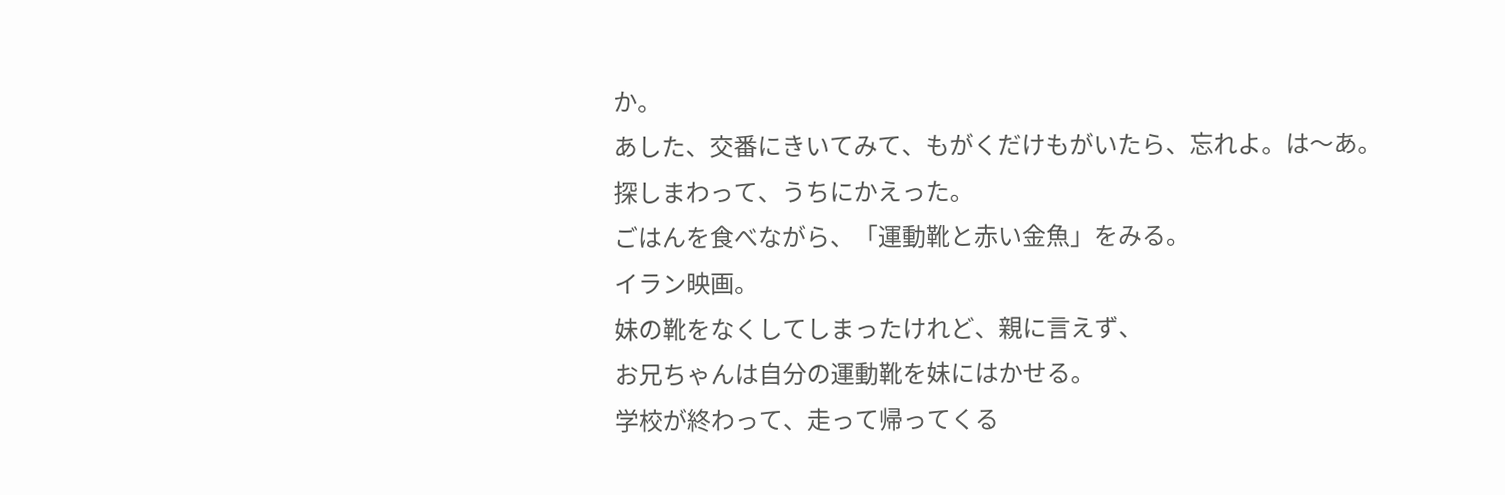か。
あした、交番にきいてみて、もがくだけもがいたら、忘れよ。は〜あ。
探しまわって、うちにかえった。
ごはんを食べながら、「運動靴と赤い金魚」をみる。
イラン映画。
妹の靴をなくしてしまったけれど、親に言えず、
お兄ちゃんは自分の運動靴を妹にはかせる。
学校が終わって、走って帰ってくる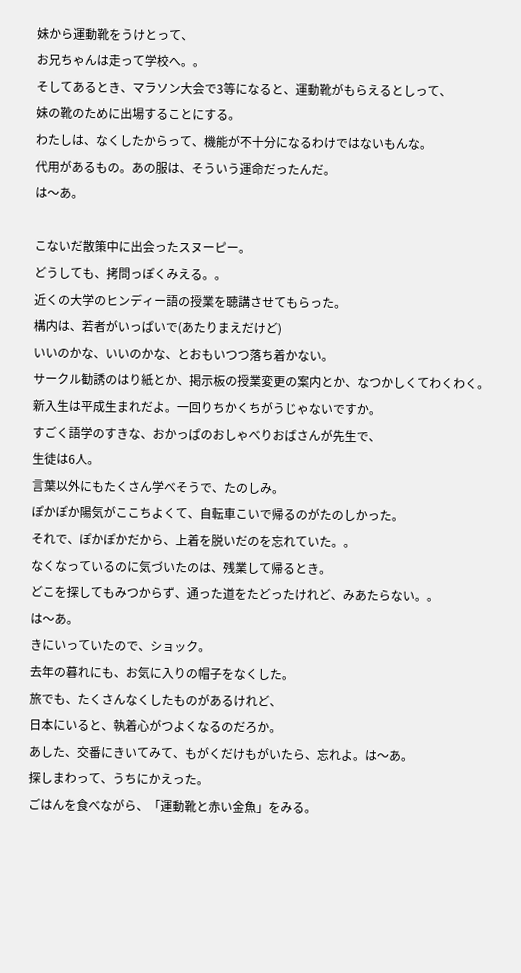妹から運動靴をうけとって、
お兄ちゃんは走って学校へ。。
そしてあるとき、マラソン大会で3等になると、運動靴がもらえるとしって、
妹の靴のために出場することにする。
わたしは、なくしたからって、機能が不十分になるわけではないもんな。
代用があるもの。あの服は、そういう運命だったんだ。
は〜あ。

こないだ散策中に出会ったスヌーピー。
どうしても、拷問っぽくみえる。。
近くの大学のヒンディー語の授業を聴講させてもらった。
構内は、若者がいっぱいで(あたりまえだけど)
いいのかな、いいのかな、とおもいつつ落ち着かない。
サークル勧誘のはり紙とか、掲示板の授業変更の案内とか、なつかしくてわくわく。
新入生は平成生まれだよ。一回りちかくちがうじゃないですか。
すごく語学のすきな、おかっぱのおしゃべりおばさんが先生で、
生徒は6人。
言葉以外にもたくさん学べそうで、たのしみ。
ぽかぽか陽気がここちよくて、自転車こいで帰るのがたのしかった。
それで、ぽかぽかだから、上着を脱いだのを忘れていた。。
なくなっているのに気づいたのは、残業して帰るとき。
どこを探してもみつからず、通った道をたどったけれど、みあたらない。。
は〜あ。
きにいっていたので、ショック。
去年の暮れにも、お気に入りの帽子をなくした。
旅でも、たくさんなくしたものがあるけれど、
日本にいると、執着心がつよくなるのだろか。
あした、交番にきいてみて、もがくだけもがいたら、忘れよ。は〜あ。
探しまわって、うちにかえった。
ごはんを食べながら、「運動靴と赤い金魚」をみる。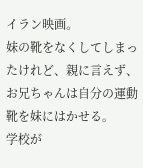イラン映画。
妹の靴をなくしてしまったけれど、親に言えず、
お兄ちゃんは自分の運動靴を妹にはかせる。
学校が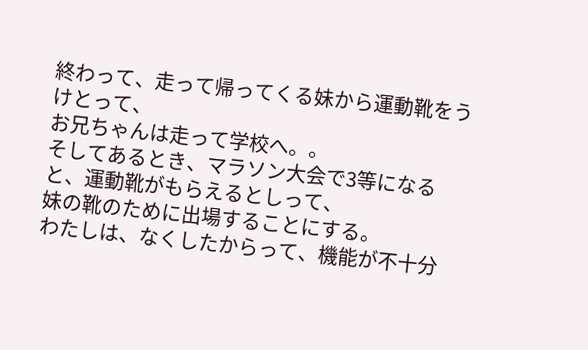終わって、走って帰ってくる妹から運動靴をうけとって、
お兄ちゃんは走って学校へ。。
そしてあるとき、マラソン大会で3等になると、運動靴がもらえるとしって、
妹の靴のために出場することにする。
わたしは、なくしたからって、機能が不十分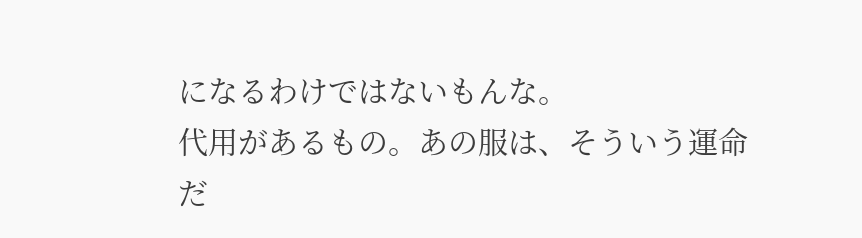になるわけではないもんな。
代用があるもの。あの服は、そういう運命だ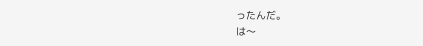ったんだ。
は〜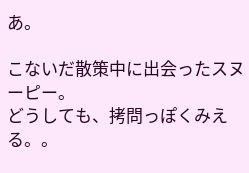あ。

こないだ散策中に出会ったスヌーピー。
どうしても、拷問っぽくみえる。。